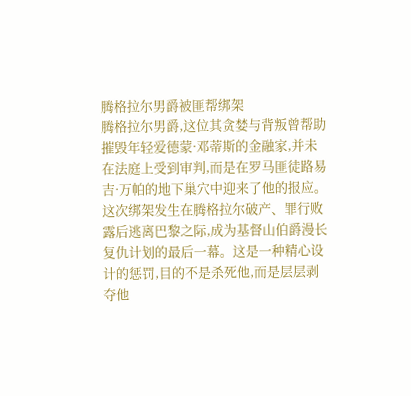腾格拉尔男爵被匪帮绑架
腾格拉尔男爵,这位其贪婪与背叛曾帮助摧毁年轻爱德蒙·邓蒂斯的金融家,并未在法庭上受到审判,而是在罗马匪徒路易吉·万帕的地下巢穴中迎来了他的报应。这次绑架发生在腾格拉尔破产、罪行败露后逃离巴黎之际,成为基督山伯爵漫长复仇计划的最后一幕。这是一种精心设计的惩罚,目的不是杀死他,而是层层剥夺他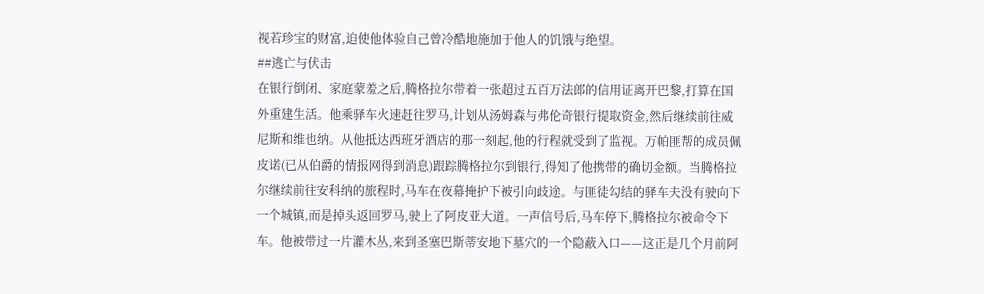视若珍宝的财富,迫使他体验自己曾冷酷地施加于他人的饥饿与绝望。
##逃亡与伏击
在银行倒闭、家庭蒙羞之后,腾格拉尔带着一张超过五百万法郎的信用证离开巴黎,打算在国外重建生活。他乘驿车火速赶往罗马,计划从汤姆森与弗伦奇银行提取资金,然后继续前往威尼斯和维也纳。从他抵达西班牙酒店的那一刻起,他的行程就受到了监视。万帕匪帮的成员佩皮诺(已从伯爵的情报网得到消息)跟踪腾格拉尔到银行,得知了他携带的确切金额。当腾格拉尔继续前往安科纳的旅程时,马车在夜幕掩护下被引向歧途。与匪徒勾结的驿车夫没有驶向下一个城镇,而是掉头返回罗马,驶上了阿皮亚大道。一声信号后,马车停下,腾格拉尔被命令下车。他被带过一片灌木丛,来到圣塞巴斯蒂安地下墓穴的一个隐蔽入口——这正是几个月前阿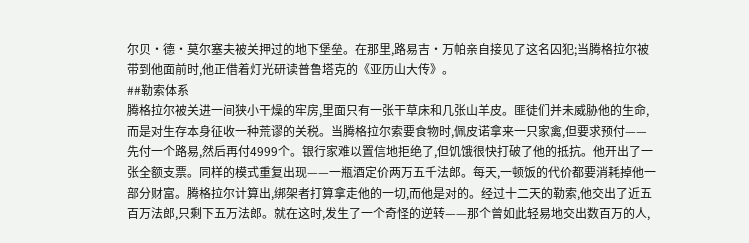尔贝·德·莫尔塞夫被关押过的地下堡垒。在那里,路易吉·万帕亲自接见了这名囚犯;当腾格拉尔被带到他面前时,他正借着灯光研读普鲁塔克的《亚历山大传》。
##勒索体系
腾格拉尔被关进一间狭小干燥的牢房,里面只有一张干草床和几张山羊皮。匪徒们并未威胁他的生命,而是对生存本身征收一种荒谬的关税。当腾格拉尔索要食物时,佩皮诺拿来一只家禽,但要求预付——先付一个路易,然后再付4999个。银行家难以置信地拒绝了,但饥饿很快打破了他的抵抗。他开出了一张全额支票。同样的模式重复出现——一瓶酒定价两万五千法郎。每天,一顿饭的代价都要消耗掉他一部分财富。腾格拉尔计算出,绑架者打算拿走他的一切,而他是对的。经过十二天的勒索,他交出了近五百万法郎,只剩下五万法郎。就在这时,发生了一个奇怪的逆转——那个曾如此轻易地交出数百万的人,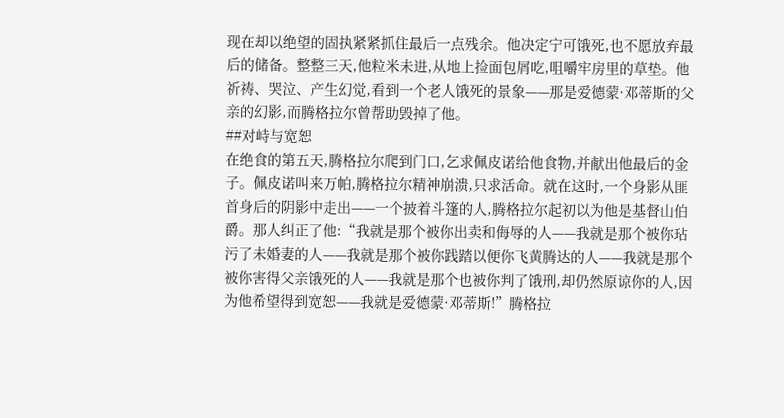现在却以绝望的固执紧紧抓住最后一点残余。他决定宁可饿死,也不愿放弃最后的储备。整整三天,他粒米未进,从地上捡面包屑吃,咀嚼牢房里的草垫。他祈祷、哭泣、产生幻觉,看到一个老人饿死的景象——那是爱德蒙·邓蒂斯的父亲的幻影,而腾格拉尔曾帮助毁掉了他。
##对峙与宽恕
在绝食的第五天,腾格拉尔爬到门口,乞求佩皮诺给他食物,并献出他最后的金子。佩皮诺叫来万帕,腾格拉尔精神崩溃,只求活命。就在这时,一个身影从匪首身后的阴影中走出——一个披着斗篷的人,腾格拉尔起初以为他是基督山伯爵。那人纠正了他:“我就是那个被你出卖和侮辱的人——我就是那个被你玷污了未婚妻的人——我就是那个被你践踏以便你飞黄腾达的人——我就是那个被你害得父亲饿死的人——我就是那个也被你判了饿刑,却仍然原谅你的人,因为他希望得到宽恕——我就是爱德蒙·邓蒂斯!”腾格拉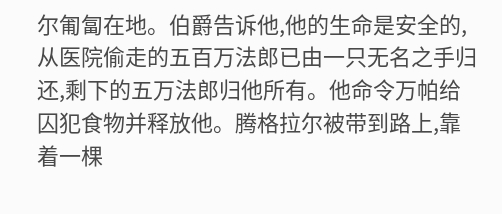尔匍匐在地。伯爵告诉他,他的生命是安全的,从医院偷走的五百万法郎已由一只无名之手归还,剩下的五万法郎归他所有。他命令万帕给囚犯食物并释放他。腾格拉尔被带到路上,靠着一棵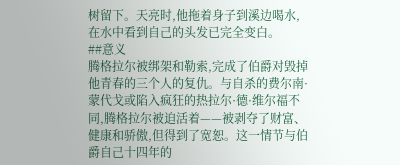树留下。天亮时,他拖着身子到溪边喝水,在水中看到自己的头发已完全变白。
##意义
腾格拉尔被绑架和勒索,完成了伯爵对毁掉他青春的三个人的复仇。与自杀的费尔南·蒙代戈或陷入疯狂的热拉尔·德·维尔福不同,腾格拉尔被迫活着——被剥夺了财富、健康和骄傲,但得到了宽恕。这一情节与伯爵自己十四年的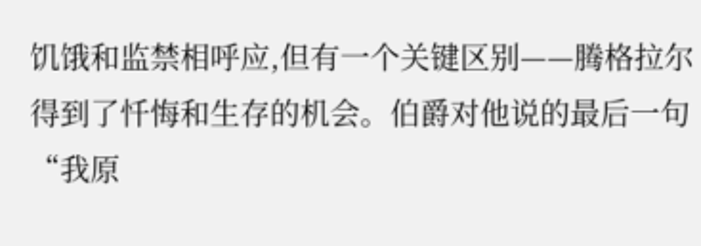饥饿和监禁相呼应,但有一个关键区别——腾格拉尔得到了忏悔和生存的机会。伯爵对他说的最后一句“我原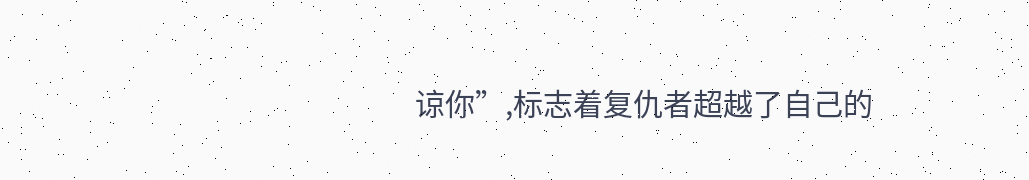谅你”,标志着复仇者超越了自己的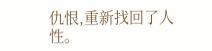仇恨,重新找回了人性。